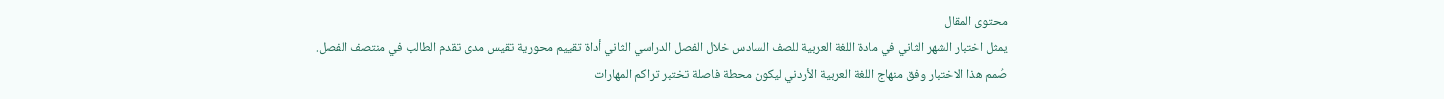محتوى المقال
يمثل اختبار الشهر الثاني في مادة اللغة العربية للصف السادس خلال الفصل الدراسي الثاني أداة تقييم محورية تقيس مدى تقدم الطالب في منتصف الفصل. صُمم هذا الاختبار وفق منهاج اللغة العربية الأردني ليكون محطة فاصلة تختبر تراكم المهارات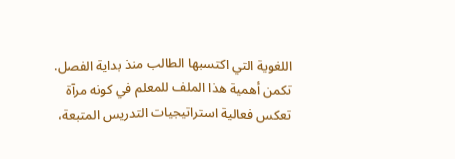اللغوية التي اكتسبها الطالب منذ بداية الفصل. تكمن أهمية هذا الملف للمعلم في كونه مرآة تعكس فعالية استراتيجيات التدريس المتبعة،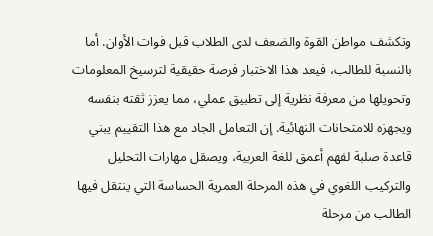وتكشف مواطن القوة والضعف لدى الطلاب قبل فوات الأوان. أما بالنسبة للطالب، فيعد هذا الاختبار فرصة حقيقية لترسيخ المعلومات وتحويلها من معرفة نظرية إلى تطبيق عملي، مما يعزز ثقته بنفسه ويجهزه للامتحانات النهائية. إن التعامل الجاد مع هذا التقييم يبني قاعدة صلبة لفهم أعمق للغة العربية، ويصقل مهارات التحليل والتركيب اللغوي في هذه المرحلة العمرية الحساسة التي ينتقل فيها الطالب من مرحلة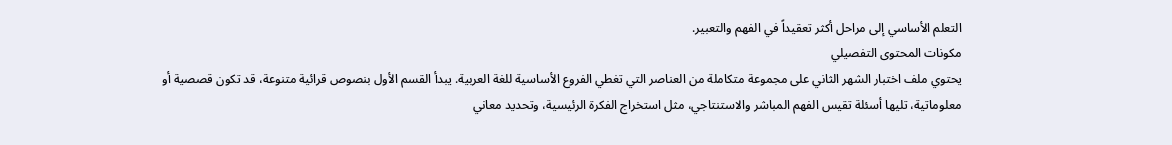التعلم الأساسي إلى مراحل أكثر تعقيداً في الفهم والتعبير.
مكونات المحتوى التفصيلي
يحتوي ملف اختبار الشهر الثاني على مجموعة متكاملة من العناصر التي تغطي الفروع الأساسية للغة العربية. يبدأ القسم الأول بنصوص قرائية متنوعة، قد تكون قصصية أو معلوماتية، تليها أسئلة تقيس الفهم المباشر والاستنتاجي، مثل استخراج الفكرة الرئيسية، وتحديد معاني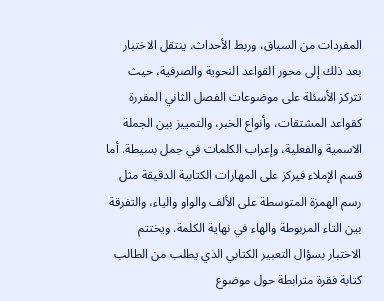المفردات من السياق، وربط الأحداث. ينتقل الاختبار بعد ذلك إلى محور القواعد النحوية والصرفية، حيث تتركز الأسئلة على موضوعات الفصل الثاني المقررة كقواعد المشتقات، وأنواع الخبر، والتمييز بين الجملة الاسمية والفعلية، وإعراب الكلمات في جمل بسيطة. أما قسم الإملاء فيركز على المهارات الكتابية الدقيقة مثل رسم الهمزة المتوسطة على الألف والواو والياء، والتفرقة بين التاء المربوطة والهاء في نهاية الكلمة. ويختتم الاختبار بسؤال التعبير الكتابي الذي يطلب من الطالب كتابة فقرة مترابطة حول موضوع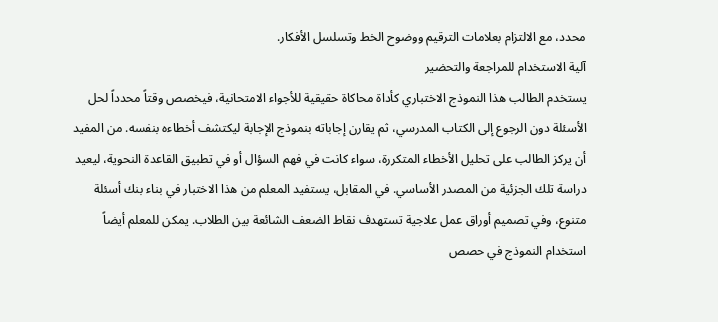محدد، مع الالتزام بعلامات الترقيم ووضوح الخط وتسلسل الأفكار.
آلية الاستخدام للمراجعة والتحضير
يستخدم الطالب هذا النموذج الاختباري كأداة محاكاة حقيقية للأجواء الامتحانية، فيخصص وقتاً محدداً لحل الأسئلة دون الرجوع إلى الكتاب المدرسي، ثم يقارن إجاباته بنموذج الإجابة ليكتشف أخطاءه بنفسه. من المفيد أن يركز الطالب على تحليل الأخطاء المتكررة، سواء كانت في فهم السؤال أو في تطبيق القاعدة النحوية، ليعيد دراسة تلك الجزئية من المصدر الأساسي. في المقابل، يستفيد المعلم من هذا الاختبار في بناء بنك أسئلة متنوع، وفي تصميم أوراق عمل علاجية تستهدف نقاط الضعف الشائعة بين الطلاب. يمكن للمعلم أيضاً استخدام النموذج في حصص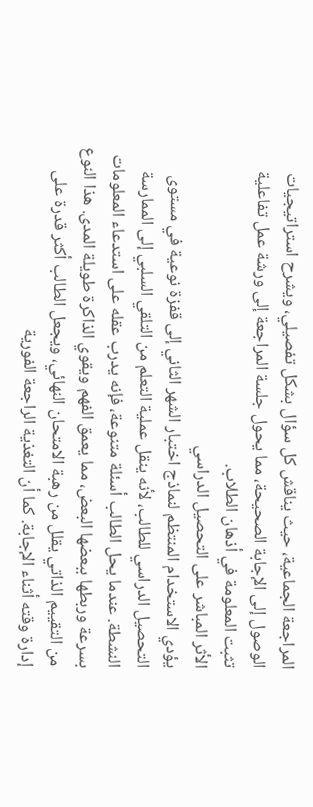المراجعة الجماعية، حيث يناقش كل سؤال بشكل تفصيلي، ويشرح استراتيجيات الوصول إلى الإجابة الصحيحة، مما يحول جلسة المراجعة إلى ورشة عمل تفاعلية تثبت المعلومة في أذهان الطلاب.
الأثر المباشر على التحصيل الدراسي
يؤدي الاستخدام المنتظم لنماذج اختبار الشهر الثاني إلى قفزة نوعية في مستوى التحصيل الدراسي للطالب، لأنه ينقل عملية التعلم من التلقي السلبي إلى الممارسة النشطة. عندما يحل الطالب أسئلة متنوعة، فإنه يدرب عقله على استدعاء المعلومات بسرعة وربطها ببعضها البعض، مما يعمق الفهم ويقوي الذاكرة طويلة المدى. هذا النوع من التقييم الذاتي يقلل من رهبة الامتحان النهائي، ويجعل الطالب أكثر قدرة على إدارة وقته أثناء الإجابة. كما أن التغذية الراجعة الفورية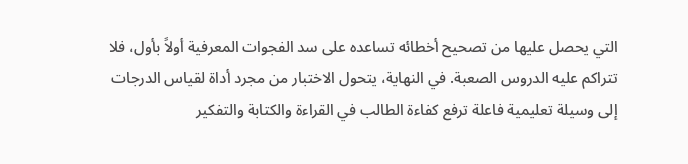التي يحصل عليها من تصحيح أخطائه تساعده على سد الفجوات المعرفية أولاً بأول، فلا تتراكم عليه الدروس الصعبة. في النهاية، يتحول الاختبار من مجرد أداة لقياس الدرجات إلى وسيلة تعليمية فاعلة ترفع كفاءة الطالب في القراءة والكتابة والتفكير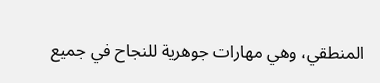المنطقي، وهي مهارات جوهرية للنجاح في جميع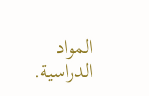المواد الدراسية.